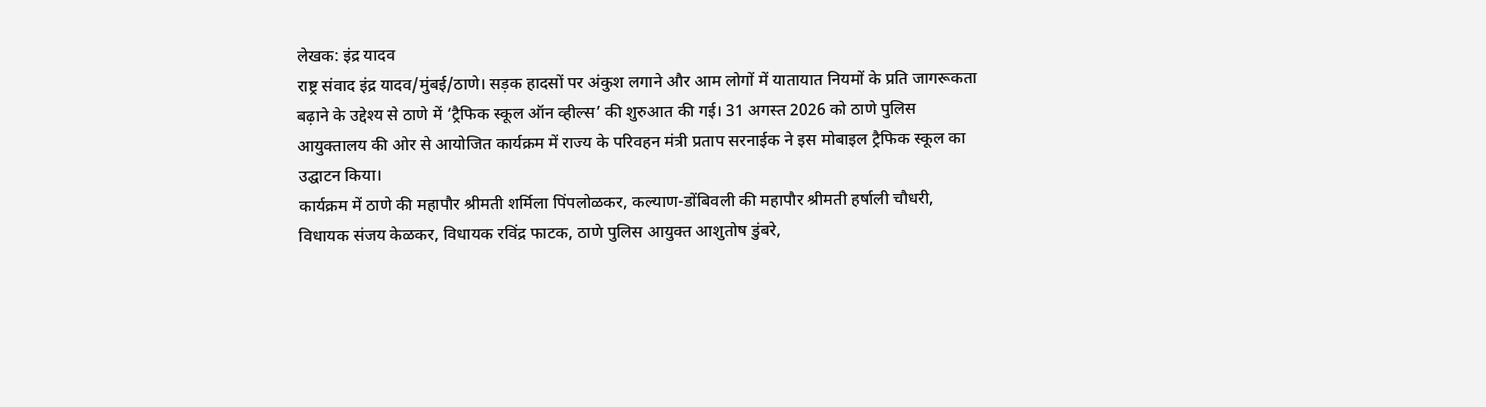लेखक: इंद्र यादव
राष्ट्र संवाद इंद्र यादव/मुंबई/ठाणे। सड़क हादसों पर अंकुश लगाने और आम लोगों में यातायात नियमों के प्रति जागरूकता बढ़ाने के उद्देश्य से ठाणे में ‘ट्रैफिक स्कूल ऑन व्हील्स’ की शुरुआत की गई। 31 अगस्त 2026 को ठाणे पुलिस आयुक्तालय की ओर से आयोजित कार्यक्रम में राज्य के परिवहन मंत्री प्रताप सरनाईक ने इस मोबाइल ट्रैफिक स्कूल का उद्घाटन किया।
कार्यक्रम में ठाणे की महापौर श्रीमती शर्मिला पिंपलोळकर, कल्याण-डोंबिवली की महापौर श्रीमती हर्षाली चौधरी, विधायक संजय केळकर, विधायक रविंद्र फाटक, ठाणे पुलिस आयुक्त आशुतोष डुंबरे,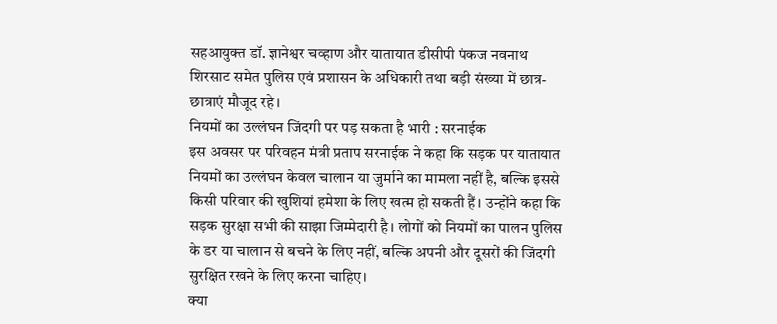सहआयुक्त डॉ. ज्ञानेश्वर चव्हाण और यातायात डीसीपी पंकज नवनाथ शिरसाट समेत पुलिस एवं प्रशासन के अधिकारी तथा बड़ी संख्या में छात्र-छात्राएं मौजूद रहे।
नियमों का उल्लंघन जिंदगी पर पड़ सकता है भारी : सरनाईक
इस अवसर पर परिवहन मंत्री प्रताप सरनाईक ने कहा कि सड़क पर यातायात नियमों का उल्लंघन केवल चालान या जुर्माने का मामला नहीं है, बल्कि इससे किसी परिवार की खुशियां हमेशा के लिए खत्म हो सकती हैं। उन्होंने कहा कि सड़क सुरक्षा सभी की साझा जिम्मेदारी है। लोगों को नियमों का पालन पुलिस के डर या चालान से बचने के लिए नहीं, बल्कि अपनी और दूसरों की जिंदगी सुरक्षित रखने के लिए करना चाहिए।
क्या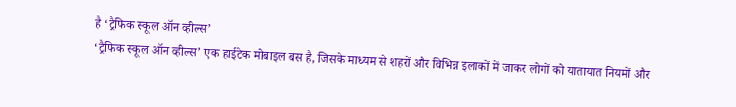है ‘ट्रैफिक स्कूल ऑन व्हील्स’
‘ट्रैफिक स्कूल ऑन व्हील्स’ एक हाईटेक मोबाइल बस है, जिसके माध्यम से शहरों और विभिन्न इलाकों में जाकर लोगों को यातायात नियमों और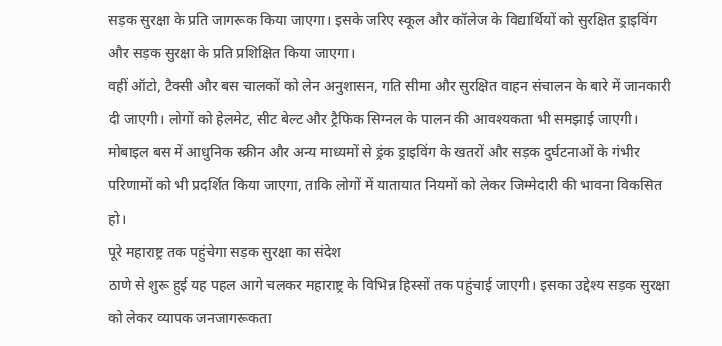सड़क सुरक्षा के प्रति जागरूक किया जाएगा। इसके जरिए स्कूल और कॉलेज के विद्यार्थियों को सुरक्षित ड्राइविंग और सड़क सुरक्षा के प्रति प्रशिक्षित किया जाएगा।
वहीं ऑटो, टैक्सी और बस चालकों को लेन अनुशासन, गति सीमा और सुरक्षित वाहन संचालन के बारे में जानकारी दी जाएगी। लोगों को हेलमेट, सीट बेल्ट और ट्रैफिक सिग्नल के पालन की आवश्यकता भी समझाई जाएगी।
मोबाइल बस में आधुनिक स्क्रीन और अन्य माध्यमों से ड्रंक ड्राइविंग के खतरों और सड़क दुर्घटनाओं के गंभीर परिणामों को भी प्रदर्शित किया जाएगा, ताकि लोगों में यातायात नियमों को लेकर जिम्मेदारी की भावना विकसित हो।
पूरे महाराष्ट्र तक पहुंचेगा सड़क सुरक्षा का संदेश
ठाणे से शुरू हुई यह पहल आगे चलकर महाराष्ट्र के विभिन्न हिस्सों तक पहुंचाई जाएगी। इसका उद्देश्य सड़क सुरक्षा को लेकर व्यापक जनजागरूकता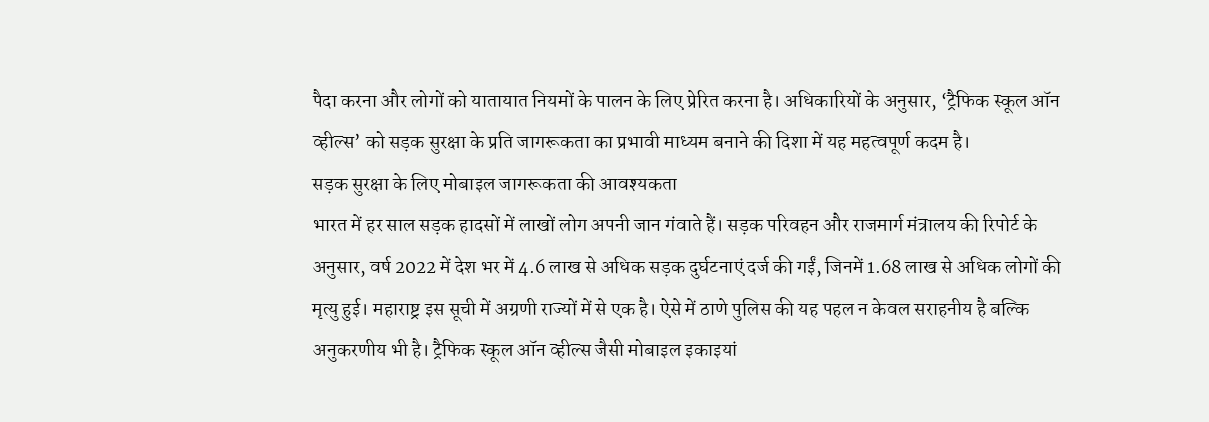पैदा करना और लोगों को यातायात नियमों के पालन के लिए प्रेरित करना है। अधिकारियों के अनुसार, ‘ट्रैफिक स्कूल ऑन व्हील्स’ को सड़क सुरक्षा के प्रति जागरूकता का प्रभावी माध्यम बनाने की दिशा में यह महत्वपूर्ण कदम है।
सड़क सुरक्षा के लिए मोबाइल जागरूकता की आवश्यकता
भारत में हर साल सड़क हादसों में लाखों लोग अपनी जान गंवाते हैं। सड़क परिवहन और राजमार्ग मंत्रालय की रिपोर्ट के अनुसार, वर्ष 2022 में देश भर में 4.6 लाख से अधिक सड़क दुर्घटनाएं दर्ज की गईं, जिनमें 1.68 लाख से अधिक लोगों की मृत्यु हुई। महाराष्ट्र इस सूची में अग्रणी राज्यों में से एक है। ऐसे में ठाणे पुलिस की यह पहल न केवल सराहनीय है बल्कि अनुकरणीय भी है। ट्रैफिक स्कूल ऑन व्हील्स जैसी मोबाइल इकाइयां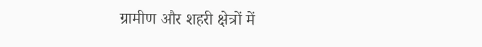ग्रामीण और शहरी क्षेत्रों में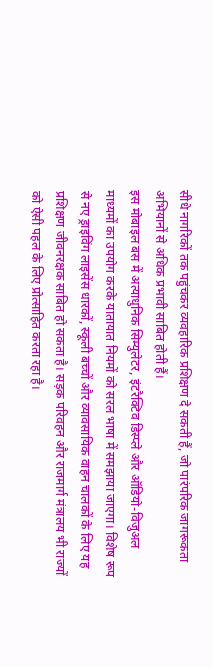सीधे नागरिकों तक पहुंचकर व्यवहारिक प्रशिक्षण दे सकती हैं, जो पारंपरिक जागरूकता अभियानों से अधिक प्रभावी साबित होती हैं।
इस मोबाइल बस में अत्याधुनिक सिम्युलेटर, इंटरैक्टिव डिस्प्ले और ऑडियो-विजुअल माध्यमों का उपयोग करके यातायात नियमों को सरल भाषा में समझाया जाएगा। विशेष रूप से नए ड्राइविंग लाइसेंस धारकों, स्कूली बच्चों और व्यावसायिक वाहन चालकों के लिए यह प्रशिक्षण जीवनरक्षक साबित हो सकता है। सड़क परिवहन और राजमार्ग मंत्रालय भी राज्यों को ऐसी पहल के लिए प्रोत्साहित करता रहा है।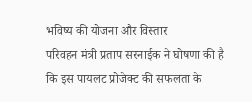भविष्य की योजना और विस्तार
परिवहन मंत्री प्रताप सरनाईक ने घोषणा की है कि इस पायलट प्रोजेक्ट की सफलता के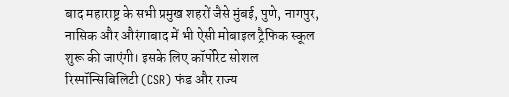बाद महाराष्ट्र के सभी प्रमुख शहरों जैसे मुंबई, पुणे, नागपुर, नासिक और औरंगाबाद में भी ऐसी मोबाइल ट्रैफिक स्कूल शुरू की जाएंगी। इसके लिए कॉर्पोरेट सोशल रिस्पॉन्सिबिलिटी (CSR) फंड और राज्य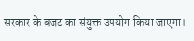सरकार के बजट का संयुक्त उपयोग किया जाएगा।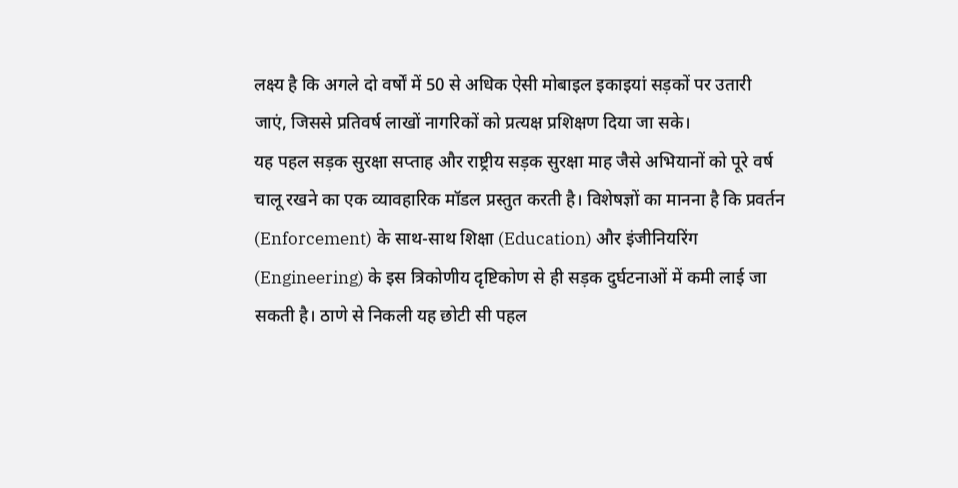लक्ष्य है कि अगले दो वर्षों में 50 से अधिक ऐसी मोबाइल इकाइयां सड़कों पर उतारी जाएं, जिससे प्रतिवर्ष लाखों नागरिकों को प्रत्यक्ष प्रशिक्षण दिया जा सके।
यह पहल सड़क सुरक्षा सप्ताह और राष्ट्रीय सड़क सुरक्षा माह जैसे अभियानों को पूरे वर्ष चालू रखने का एक व्यावहारिक मॉडल प्रस्तुत करती है। विशेषज्ञों का मानना है कि प्रवर्तन (Enforcement) के साथ-साथ शिक्षा (Education) और इंजीनियरिंग (Engineering) के इस त्रिकोणीय दृष्टिकोण से ही सड़क दुर्घटनाओं में कमी लाई जा सकती है। ठाणे से निकली यह छोटी सी पहल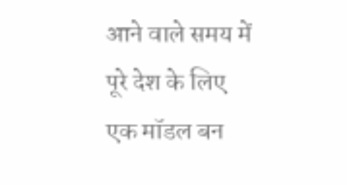आने वाले समय में पूरे देश के लिए एक मॉडल बन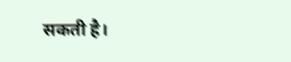सकती है।